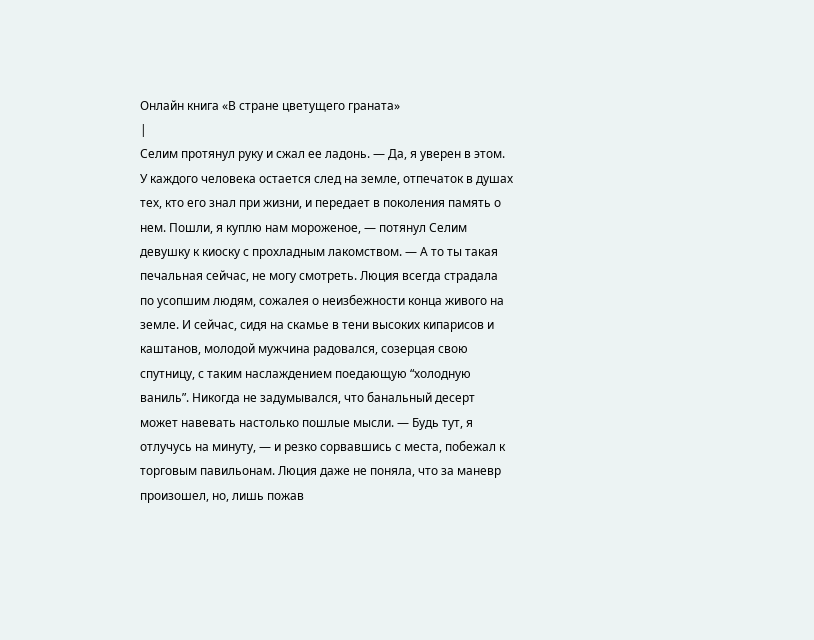Онлайн книга «В стране цветущего граната»
|
Селим протянул руку и сжал ее ладонь. — Да, я уверен в этом. У каждого человека остается след на земле, отпечаток в душах тех, кто его знал при жизни, и передает в поколения память о нем. Пошли, я куплю нам мороженое, — потянул Селим девушку к киоску с прохладным лакомством. — А то ты такая печальная сейчас, не могу смотреть. Люция всегда страдала по усопшим людям, сожалея о неизбежности конца живого на земле. И сейчас, сидя на скамье в тени высоких кипарисов и каштанов, молодой мужчина радовался, созерцая свою спутницу, с таким наслаждением поедающую “холодную ваниль”. Никогда не задумывался, что банальный десерт может навевать настолько пошлые мысли. — Будь тут, я отлучусь на минуту, — и резко сорвавшись с места, побежал к торговым павильонам. Люция даже не поняла, что за маневр произошел, но, лишь пожав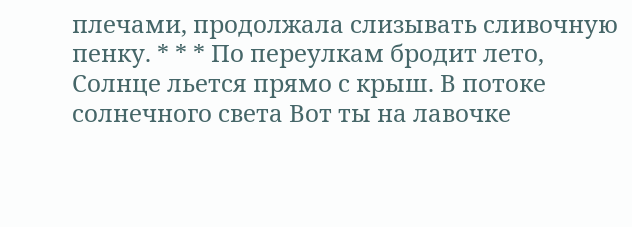плечами, продолжала слизывать сливочную пенку. * * * По переулкам бродит лето, Солнце льется прямо с крыш. В потоке солнечного света Вот ты на лавочке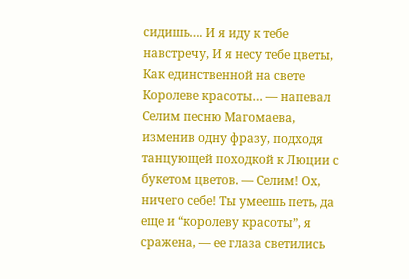сидишь…. И я иду к тебе навстречу, И я несу тебе цветы, Как единственной на свете Королеве красоты… — напевал Селим песню Магомаева, изменив одну фразу, подходя танцующей походкой к Люции с букетом цветов. — Селим! Ох, ничего себе! Ты умеешь петь, да еще и “королеву красоты”, я сражена, — ее глаза светились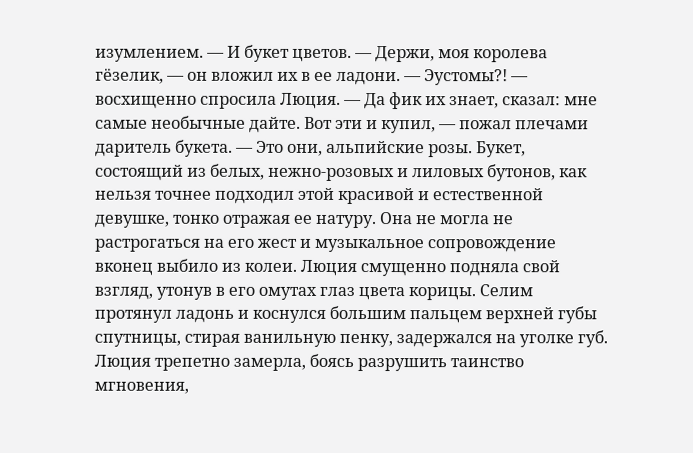изумлением. — И букет цветов. — Держи, моя королева гёзелик, — он вложил их в ее ладони. — Эустомы?! — восхищенно спросила Люция. — Да фик их знает, сказал: мне самые необычные дайте. Вот эти и купил, — пожал плечами даритель букета. — Это они, альпийские розы. Букет, состоящий из белых, нежно-розовых и лиловых бутонов, как нельзя точнее подходил этой красивой и естественной девушке, тонко отражая ее натуру. Она не могла не растрогаться на его жест и музыкальное сопровождение вконец выбило из колеи. Люция смущенно подняла свой взгляд, утонув в его омутах глаз цвета корицы. Селим протянул ладонь и коснулся большим пальцем верхней губы спутницы, стирая ванильную пенку, задержался на уголке губ. Люция трепетно замерла, боясь разрушить таинство мгновения,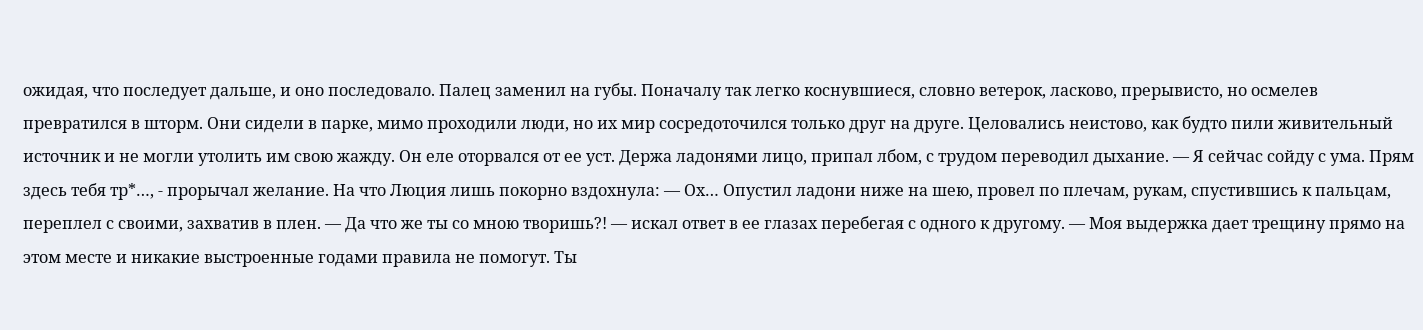ожидая, что последует дальше, и оно последовало. Палец заменил на губы. Поначалу так легко коснувшиеся, словно ветерок, ласково, прерывисто, но осмелев превратился в шторм. Они сидели в парке, мимо проходили люди, но их мир сосредоточился только друг на друге. Целовались неистово, как будто пили живительный источник и не могли утолить им свою жажду. Он еле оторвался от ее уст. Держа ладонями лицо, припал лбом, с трудом переводил дыхание. — Я сейчас сойду с ума. Прям здесь тебя тр*…, - прорычал желание. На что Люция лишь покорно вздохнула: — Ох… Опустил ладони ниже на шею, провел по плечам, рукам, спустившись к пальцам, переплел с своими, захватив в плен. — Да что же ты со мною творишь?! — искал ответ в ее глазах перебегая с одного к другому. — Моя выдержка дает трещину прямо на этом месте и никакие выстроенные годами правила не помогут. Ты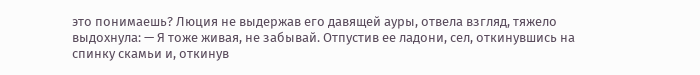это понимаешь? Люция не выдержав его давящей ауры, отвела взгляд, тяжело выдохнула: — Я тоже живая, не забывай. Отпустив ее ладони, сел, откинувшись на спинку скамьи и, откинув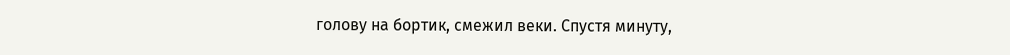голову на бортик, смежил веки. Спустя минуту,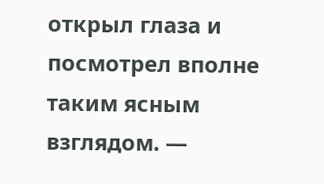открыл глаза и посмотрел вполне таким ясным взглядом. —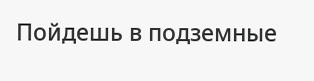Пойдешь в подземные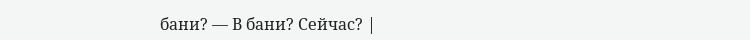бани? — В бани? Сейчас? |